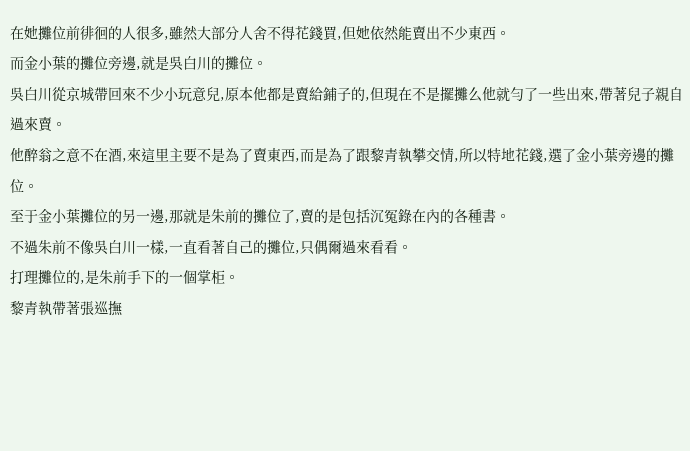在她攤位前徘徊的人很多,雖然大部分人舍不得花錢買,但她依然能賣出不少東西。
而金小葉的攤位旁邊,就是吳白川的攤位。
吳白川從京城帶回來不少小玩意兒,原本他都是賣給鋪子的,但現在不是擺攤么他就勻了一些出來,帶著兒子親自過來賣。
他醉翁之意不在酒,來這里主要不是為了賣東西,而是為了跟黎青執攀交情,所以特地花錢,選了金小葉旁邊的攤位。
至于金小葉攤位的另一邊,那就是朱前的攤位了,賣的是包括沉冤錄在內的各種書。
不過朱前不像吳白川一樣,一直看著自己的攤位,只偶爾過來看看。
打理攤位的,是朱前手下的一個掌柜。
黎青執帶著張巡撫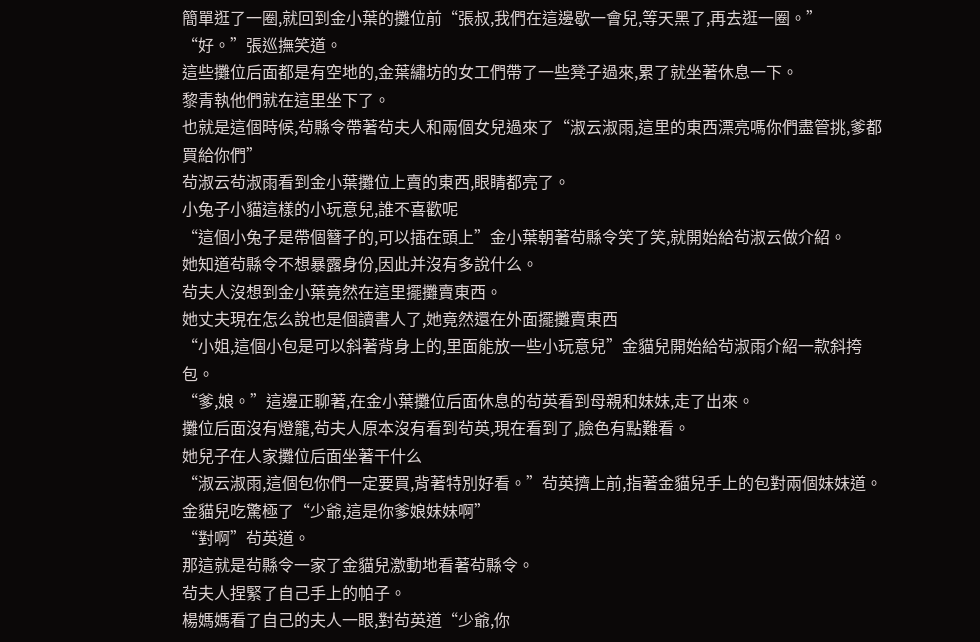簡單逛了一圈,就回到金小葉的攤位前“張叔,我們在這邊歇一會兒,等天黑了,再去逛一圈。”
“好。”張巡撫笑道。
這些攤位后面都是有空地的,金葉繡坊的女工們帶了一些凳子過來,累了就坐著休息一下。
黎青執他們就在這里坐下了。
也就是這個時候,茍縣令帶著茍夫人和兩個女兒過來了“淑云淑雨,這里的東西漂亮嗎你們盡管挑,爹都買給你們”
茍淑云茍淑雨看到金小葉攤位上賣的東西,眼睛都亮了。
小兔子小貓這樣的小玩意兒,誰不喜歡呢
“這個小兔子是帶個簪子的,可以插在頭上”金小葉朝著茍縣令笑了笑,就開始給茍淑云做介紹。
她知道茍縣令不想暴露身份,因此并沒有多說什么。
茍夫人沒想到金小葉竟然在這里擺攤賣東西。
她丈夫現在怎么說也是個讀書人了,她竟然還在外面擺攤賣東西
“小姐,這個小包是可以斜著背身上的,里面能放一些小玩意兒”金貓兒開始給茍淑雨介紹一款斜挎包。
“爹,娘。”這邊正聊著,在金小葉攤位后面休息的茍英看到母親和妹妹,走了出來。
攤位后面沒有燈籠,茍夫人原本沒有看到茍英,現在看到了,臉色有點難看。
她兒子在人家攤位后面坐著干什么
“淑云淑雨,這個包你們一定要買,背著特別好看。”茍英擠上前,指著金貓兒手上的包對兩個妹妹道。
金貓兒吃驚極了“少爺,這是你爹娘妹妹啊”
“對啊”茍英道。
那這就是茍縣令一家了金貓兒激動地看著茍縣令。
茍夫人捏緊了自己手上的帕子。
楊媽媽看了自己的夫人一眼,對茍英道“少爺,你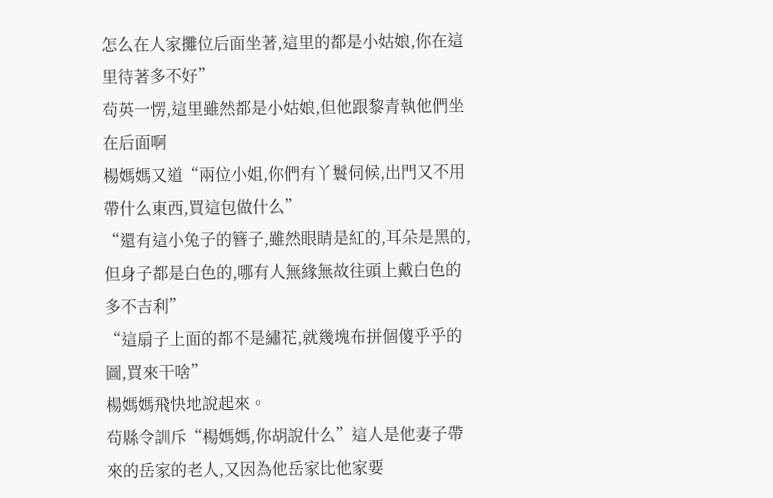怎么在人家攤位后面坐著,這里的都是小姑娘,你在這里待著多不好”
茍英一愣,這里雖然都是小姑娘,但他跟黎青執他們坐在后面啊
楊媽媽又道“兩位小姐,你們有丫鬟伺候,出門又不用帶什么東西,買這包做什么”
“還有這小兔子的簪子,雖然眼睛是紅的,耳朵是黑的,但身子都是白色的,哪有人無緣無故往頭上戴白色的多不吉利”
“這扇子上面的都不是繡花,就幾塊布拼個傻乎乎的圖,買來干啥”
楊媽媽飛快地說起來。
茍縣令訓斥“楊媽媽,你胡說什么”這人是他妻子帶來的岳家的老人,又因為他岳家比他家要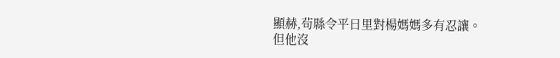顯赫,茍縣令平日里對楊媽媽多有忍讓。
但他沒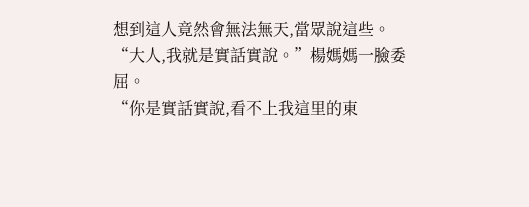想到這人竟然會無法無天,當眾說這些。
“大人,我就是實話實說。”楊媽媽一臉委屈。
“你是實話實說,看不上我這里的東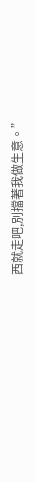西就走吧,別擋著我做生意。”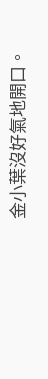金小葉沒好氣地開口。